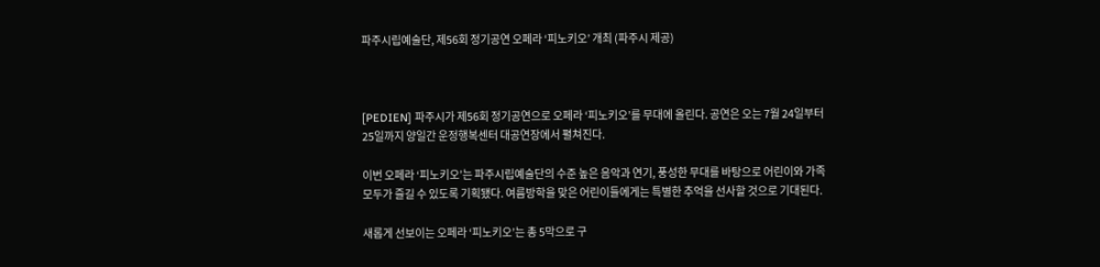파주시립예술단, 제56회 정기공연 오페라 ‘피노키오’ 개최 (파주시 제공)



[PEDIEN] 파주시가 제56회 정기공연으로 오페라 ‘피노키오’를 무대에 올린다. 공연은 오는 7월 24일부터 25일까지 양일간 운정행복센터 대공연장에서 펼쳐진다.

이번 오페라 ‘피노키오’는 파주시립예술단의 수준 높은 음악과 연기, 풍성한 무대를 바탕으로 어린이와 가족 모두가 즐길 수 있도록 기획됐다. 여름방학을 맞은 어린이들에게는 특별한 추억을 선사할 것으로 기대된다.

새롭게 선보이는 오페라 ‘피노키오’는 총 5막으로 구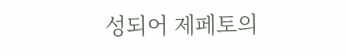성되어 제페토의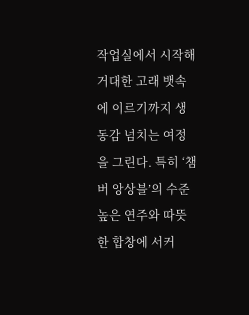작업실에서 시작해 거대한 고래 뱃속에 이르기까지 생동감 넘치는 여정을 그린다. 특히 ‘챔버 앙상블’의 수준 높은 연주와 따뜻한 합창에 서커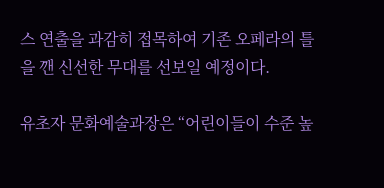스 연출을 과감히 접목하여 기존 오페라의 틀을 깬 신선한 무대를 선보일 예정이다.

유초자 문화예술과장은 “어린이들이 수준 높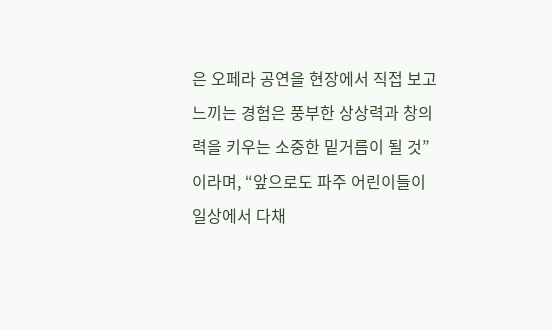은 오페라 공연을 현장에서 직접 보고 느끼는 경험은 풍부한 상상력과 창의력을 키우는 소중한 밑거름이 될 것”이라며, “앞으로도 파주 어린이들이 일상에서 다채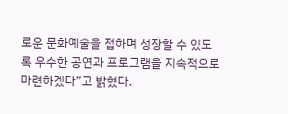로운 문화예술을 접하며 성장할 수 있도록 우수한 공연과 프로그램을 지속적으로 마련하겠다”고 밝혔다.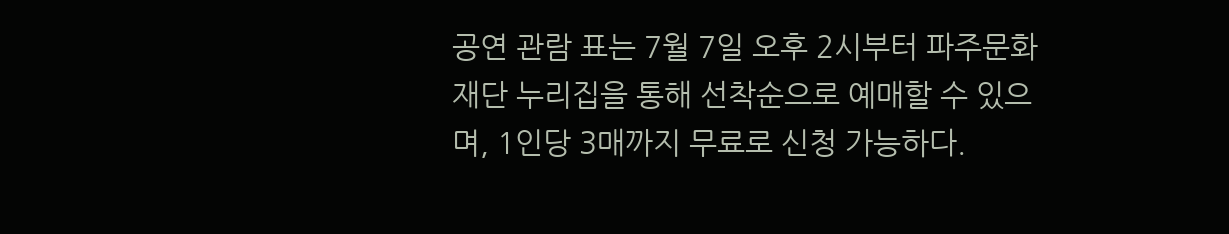공연 관람 표는 7월 7일 오후 2시부터 파주문화재단 누리집을 통해 선착순으로 예매할 수 있으며, 1인당 3매까지 무료로 신청 가능하다.